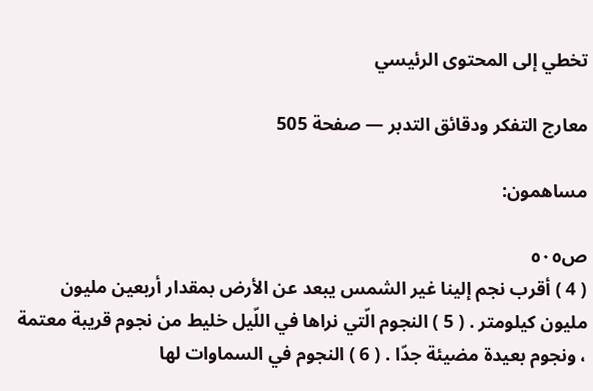تخطي إلى المحتوى الرئيسي

معارج التفكر ودقائق التدبر — صفحة 505

مساهمون:

ص٥٠٥
( 4 ) أقرب نجم إلينا غير الشمس يبعد عن الأرض بمقدار أربعين مليون مليون كيلومتر . ( 5 ) النجوم الّتي نراها في اللّيل خليط من نجوم قريبة معتمة ، ونجوم بعيدة مضيئة جدّا . ( 6 ) النجوم في السماوات لها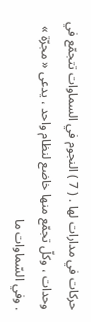حركات في مدارات لها . ( 7 ) النجوم في السماوات تتجمّع في وحدات ، وكلّ تجمّع منها خاضع لنظام واحد ، يدعى « مجرّة » . وفي السّماوات ما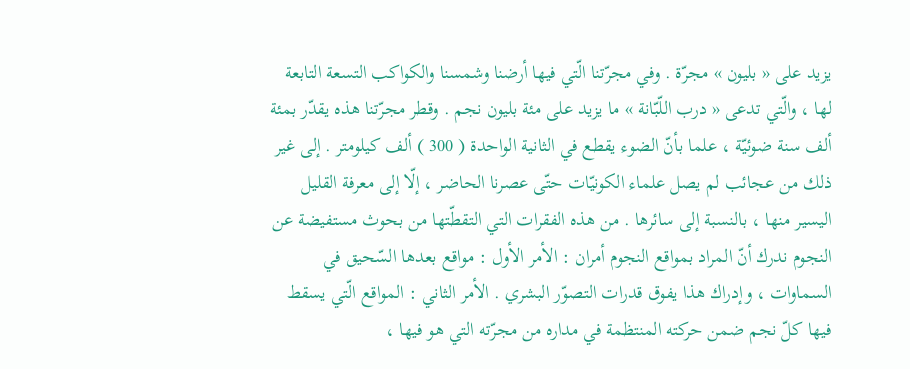يزيد على « بليون » مجرّة . وفي مجرّتنا الّتي فيها أرضنا وشمسنا والكواكب التسعة التابعة لها ، والّتي تدعى « درب اللّبّانة » ما يزيد على مئة بليون نجم . وقطر مجرّتنا هذه يقدّر بمئة ألف سنة ضوئيّة ، علما بأنّ الضوء يقطع في الثانية الواحدة ( 300 ) ألف كيلومتر . إلى غير ذلك من عجائب لم يصل علماء الكونيّات حتّى عصرنا الحاضر ، إلّا إلى معرفة القليل اليسير منها ، بالنسبة إلى سائرها . من هذه الفقرات التي التقطّتها من بحوث مستفيضة عن النجوم ندرك أنّ المراد بمواقع النجوم أمران : الأمر الأول : مواقع بعدها السّحيق في السماوات ، وإدراك هذا يفوق قدرات التصوّر البشري . الأمر الثاني : المواقع الّتي يسقط فيها كلّ نجم ضمن حركته المنتظمة في مداره من مجرّته التي هو فيها ،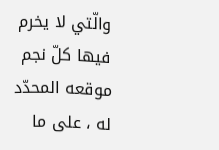والّتي لا يخرم فيها كلّ نجم موقعه المحدّد له ، على ما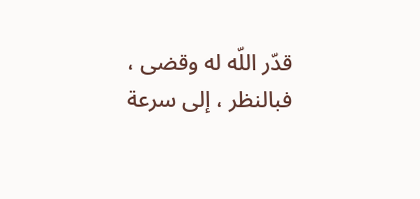قدّر اللّه له وقضى ، فبالنظر ، إلى سرعة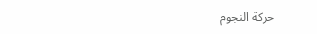حركة النجوم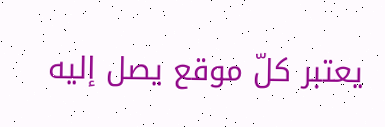يعتبر كلّ موقع يصل إليه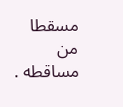مسقطا من مساقطه .